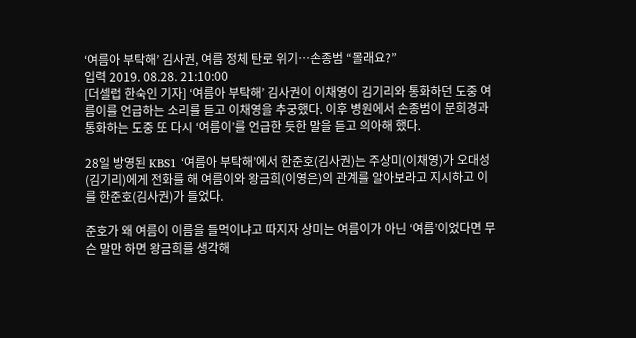‘여름아 부탁해’ 김사권, 여름 정체 탄로 위기…손종범 “몰래요?”
입력 2019. 08.28. 21:10:00
[더셀럽 한숙인 기자] ‘여름아 부탁해’ 김사권이 이채영이 김기리와 통화하던 도중 여름이를 언급하는 소리를 듣고 이채영을 추궁했다. 이후 병원에서 손종범이 문희경과 통화하는 도중 또 다시 ‘여름이’를 언급한 듯한 말을 듣고 의아해 했다.

28일 방영된 KBS1 ‘여름아 부탁해’에서 한준호(김사권)는 주상미(이채영)가 오대성(김기리)에게 전화를 해 여름이와 왕금희(이영은)의 관계를 알아보라고 지시하고 이를 한준호(김사권)가 들었다.

준호가 왜 여름이 이름을 들먹이냐고 따지자 상미는 여름이가 아닌 ‘여름’이었다면 무슨 말만 하면 왕금희를 생각해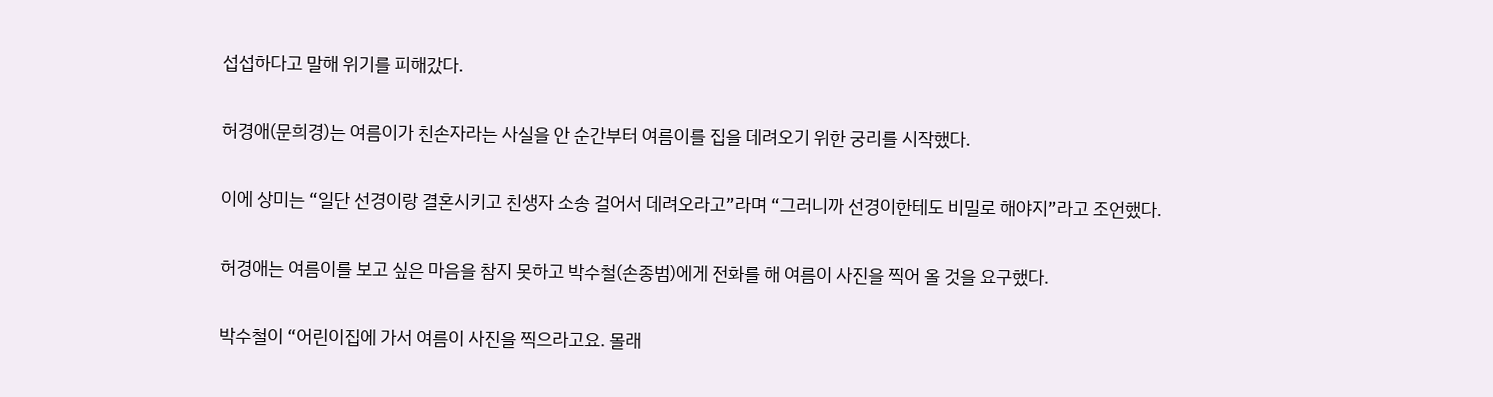섭섭하다고 말해 위기를 피해갔다.

허경애(문희경)는 여름이가 친손자라는 사실을 안 순간부터 여름이를 집을 데려오기 위한 궁리를 시작했다.

이에 상미는 “일단 선경이랑 결혼시키고 친생자 소송 걸어서 데려오라고”라며 “그러니까 선경이한테도 비밀로 해야지”라고 조언했다.

허경애는 여름이를 보고 싶은 마음을 참지 못하고 박수철(손종범)에게 전화를 해 여름이 사진을 찍어 올 것을 요구했다.

박수철이 “어린이집에 가서 여름이 사진을 찍으라고요. 몰래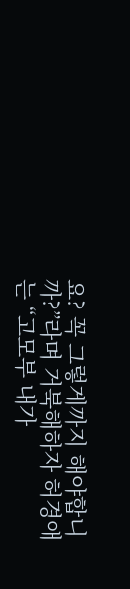요? 꼭 그렇게까지 해야합니까?”라며 거북해하자 허경애는 “고모부 내가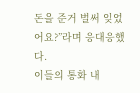돈을 준거 벌써 잊었어요?”라며 응대응했다.
이들의 통화 내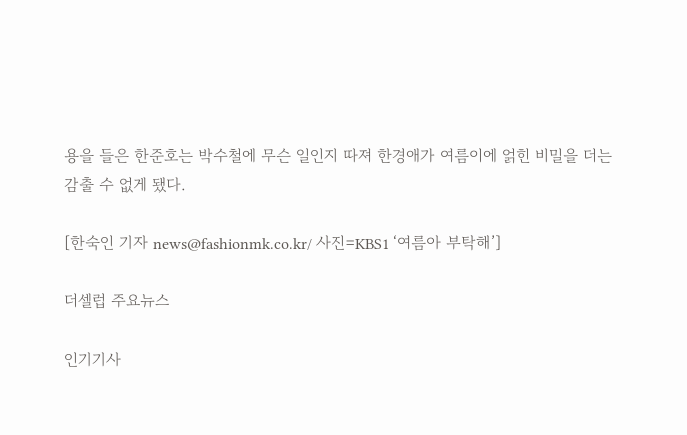용을 들은 한준호는 박수철에 무슨 일인지 따져 한경애가 여름이에 얽힌 비밀을 더는 감출 수 없게 됐다.

[한숙인 기자 news@fashionmk.co.kr/ 사진=KBS1 ‘여름아 부탁해’]

더셀럽 주요뉴스

인기기사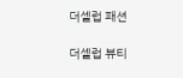더셀럽 패션

더셀럽 뷰티